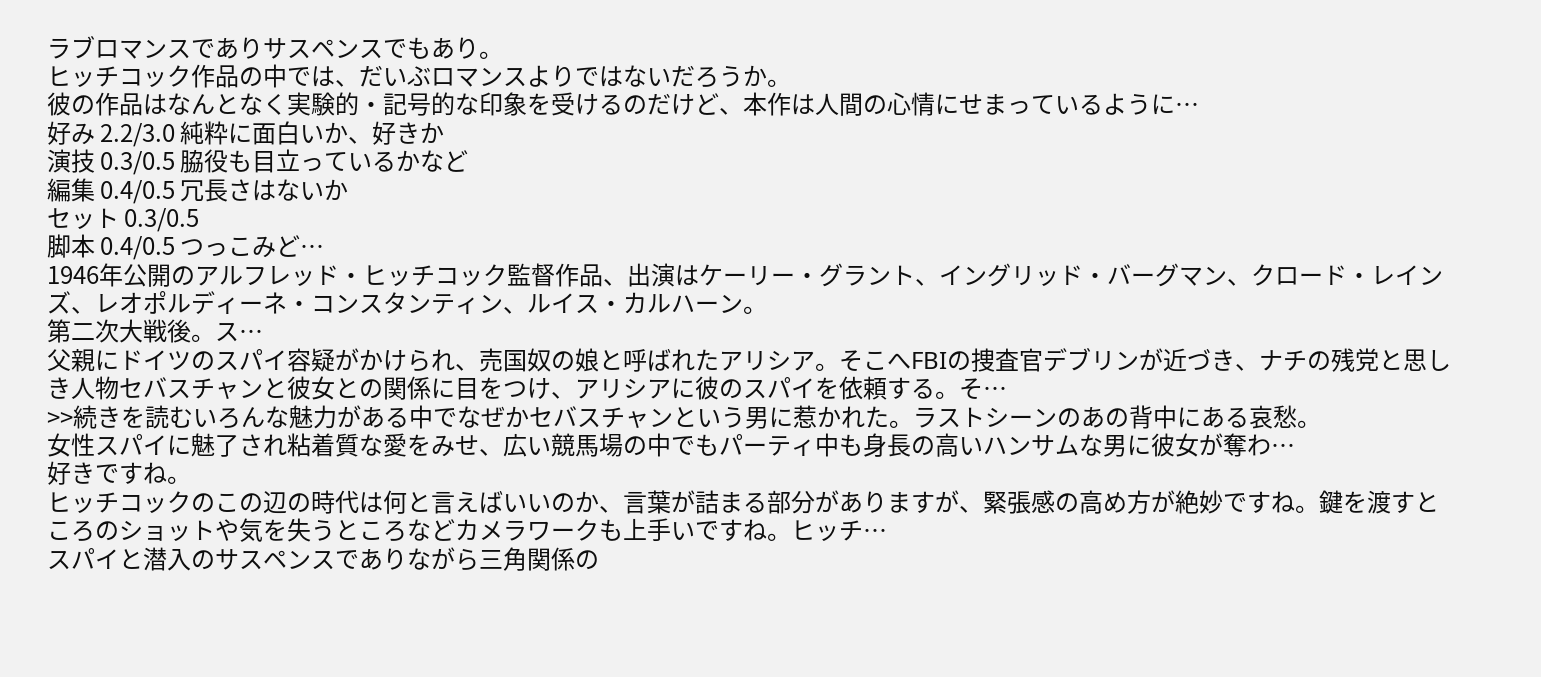ラブロマンスでありサスペンスでもあり。
ヒッチコック作品の中では、だいぶロマンスよりではないだろうか。
彼の作品はなんとなく実験的・記号的な印象を受けるのだけど、本作は人間の心情にせまっているように…
好み 2.2/3.0 純粋に面白いか、好きか
演技 0.3/0.5 脇役も目立っているかなど
編集 0.4/0.5 冗長さはないか
セット 0.3/0.5
脚本 0.4/0.5 つっこみど…
1946年公開のアルフレッド・ヒッチコック監督作品、出演はケーリー・グラント、イングリッド・バーグマン、クロード・レインズ、レオポルディーネ・コンスタンティン、ルイス・カルハーン。
第二次大戦後。ス…
父親にドイツのスパイ容疑がかけられ、売国奴の娘と呼ばれたアリシア。そこへFBIの捜査官デブリンが近づき、ナチの残党と思しき人物セバスチャンと彼女との関係に目をつけ、アリシアに彼のスパイを依頼する。そ…
>>続きを読むいろんな魅力がある中でなぜかセバスチャンという男に惹かれた。ラストシーンのあの背中にある哀愁。
女性スパイに魅了され粘着質な愛をみせ、広い競馬場の中でもパーティ中も身長の高いハンサムな男に彼女が奪わ…
好きですね。
ヒッチコックのこの辺の時代は何と言えばいいのか、言葉が詰まる部分がありますが、緊張感の高め方が絶妙ですね。鍵を渡すところのショットや気を失うところなどカメラワークも上手いですね。ヒッチ…
スパイと潜入のサスペンスでありながら三角関係の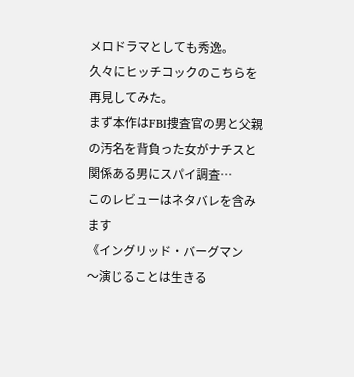メロドラマとしても秀逸。
久々にヒッチコックのこちらを再見してみた。
まず本作はFBI捜査官の男と父親の汚名を背負った女がナチスと関係ある男にスパイ調査…
このレビューはネタバレを含みます
《イングリッド・バーグマン
〜演じることは生きる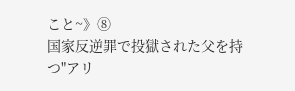こと~》⑧
国家反逆罪で投獄された父を持つ"アリ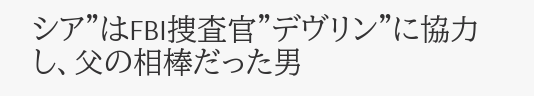シア"はFBI捜査官"デヴリン"に協力し、父の相棒だった男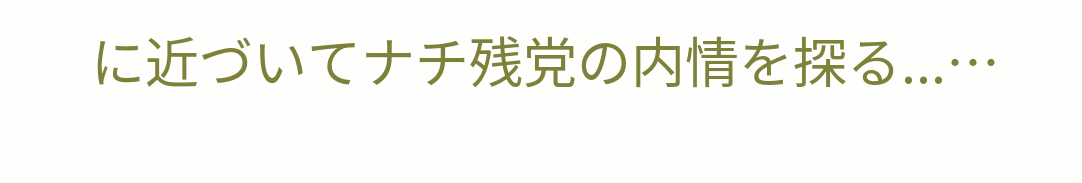に近づいてナチ残党の内情を探る...…